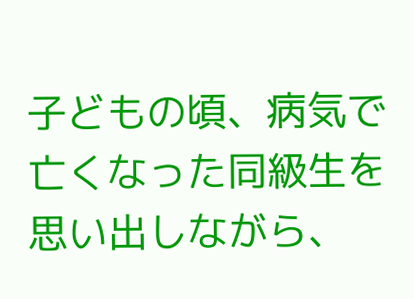子どもの頃、病気で亡くなった同級生を思い出しながら、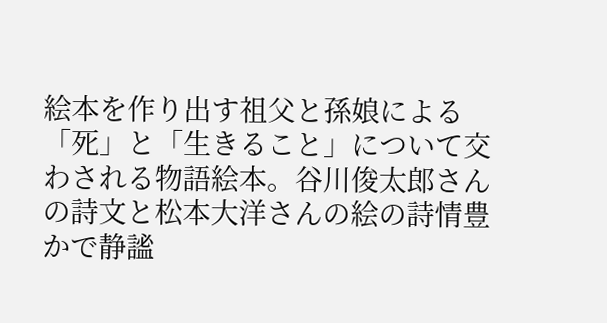絵本を作り出す祖父と孫娘による「死」と「生きること」について交わされる物語絵本。谷川俊太郎さんの詩文と松本大洋さんの絵の詩情豊かで静謐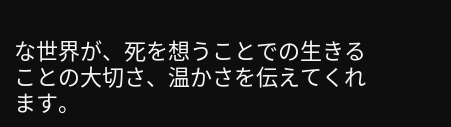な世界が、死を想うことでの生きることの大切さ、温かさを伝えてくれます。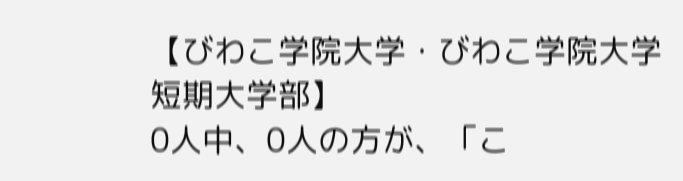【びわこ学院大学・びわこ学院大学短期大学部】
0人中、0人の方が、「こ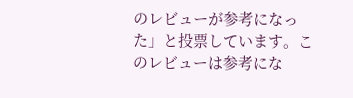のレビューが参考になった」と投票しています。このレビューは参考にな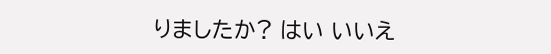りましたか? はい いいえ